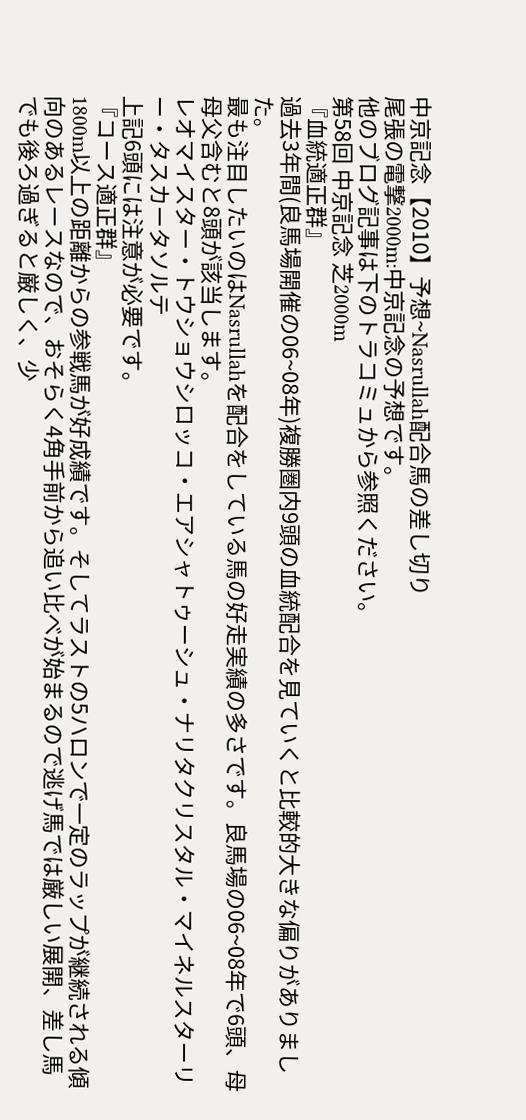中京記念【2010】予想~Nasrullah配合馬の差し切り
尾張の電撃2000m:中京記念の予想です。
他のブログ記事は下のトラコミュから参照ください。
第58回 中京記念 芝2000m
『血統適正群』
過去3年間(良馬場開催の06~08年)複勝圏内9頭の血統配合を見ていくと比較的大きな偏りがありました。
最も注目したいのはNasrullahを配合をしている馬の好走実績の多さです。良馬場の06~08年で6頭、母母父含むと8頭が該当します。
レオマイスター・トウショウシロッコ・エアシャトゥーシュ・ナリタクリスタル・マイネルスターリー・タスカータソルテ
上記6頭には注意が必要です。
『コース適正群』
1800m以上の距離からの参戦馬が好成績です。そしてラストの5ハロンで一定のラップが継続される傾向のあるレースなので、おそらく4角手前から追い比べが始まるので逃げ馬では厳しい展開、差し馬でも後ろ過ぎると厳しく、少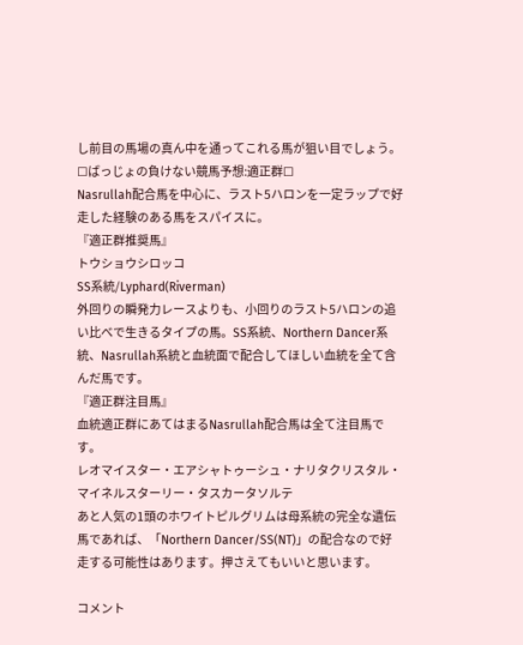し前目の馬場の真ん中を通ってこれる馬が狙い目でしょう。
☐ばっじょの負けない競馬予想:適正群☐
Nasrullah配合馬を中心に、ラスト5ハロンを一定ラップで好走した経験のある馬をスパイスに。
『適正群推奨馬』
トウショウシロッコ
SS系統/Lyphard(Riverman)
外回りの瞬発力レースよりも、小回りのラスト5ハロンの追い比べで生きるタイプの馬。SS系統、Northern Dancer系統、Nasrullah系統と血統面で配合してほしい血統を全て含んだ馬です。
『適正群注目馬』
血統適正群にあてはまるNasrullah配合馬は全て注目馬です。
レオマイスター・エアシャトゥーシュ・ナリタクリスタル・マイネルスターリー・タスカータソルテ
あと人気の1頭のホワイトピルグリムは母系統の完全な遺伝馬であれば、「Northern Dancer/SS(NT)」の配合なので好走する可能性はあります。押さえてもいいと思います。

コメント